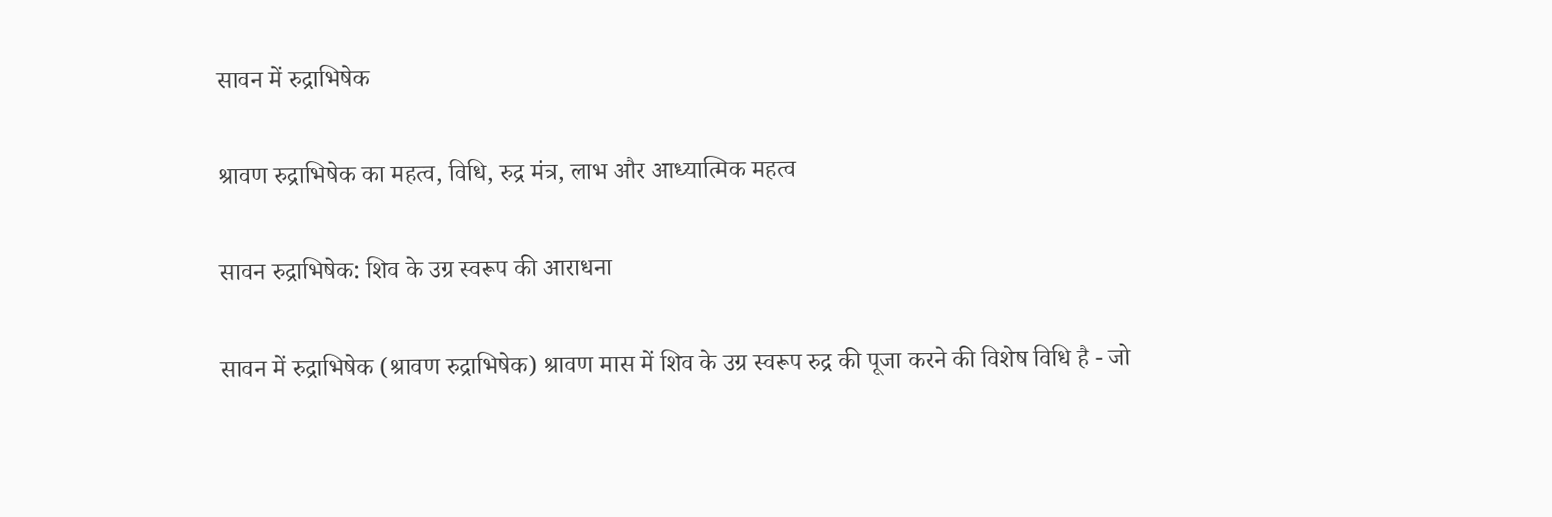सावन में रुद्राभिषेक

श्रावण रुद्राभिषेक का महत्व, विधि, रुद्र मंत्र, लाभ और आध्यात्मिक महत्व

सावन रुद्राभिषेक: शिव के उग्र स्वरूप की आराधना

सावन में रुद्राभिषेक (श्रावण रुद्राभिषेक) श्रावण मास में शिव के उग्र स्वरूप रुद्र की पूजा करने की विशेष विधि है - जो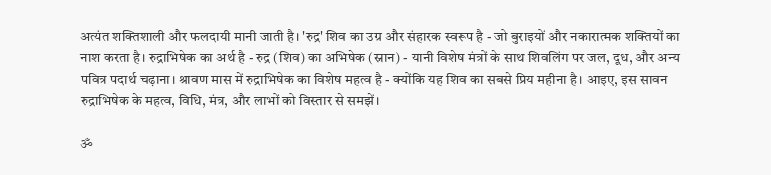अत्यंत शक्तिशाली और फलदायी मानी जाती है। 'रुद्र' शिव का उग्र और संहारक स्वरूप है - जो बुराइयों और नकारात्मक शक्तियों का नाश करता है। रुद्राभिषेक का अर्थ है - रुद्र (शिव) का अभिषेक (स्नान) - यानी विशेष मंत्रों के साथ शिवलिंग पर जल, दूध, और अन्य पवित्र पदार्थ चढ़ाना। श्रावण मास में रुद्राभिषेक का विशेष महत्व है - क्योंकि यह शिव का सबसे प्रिय महीना है। आइए, इस सावन रुद्राभिषेक के महत्व, विधि, मंत्र, और लाभों को विस्तार से समझें।

ॐ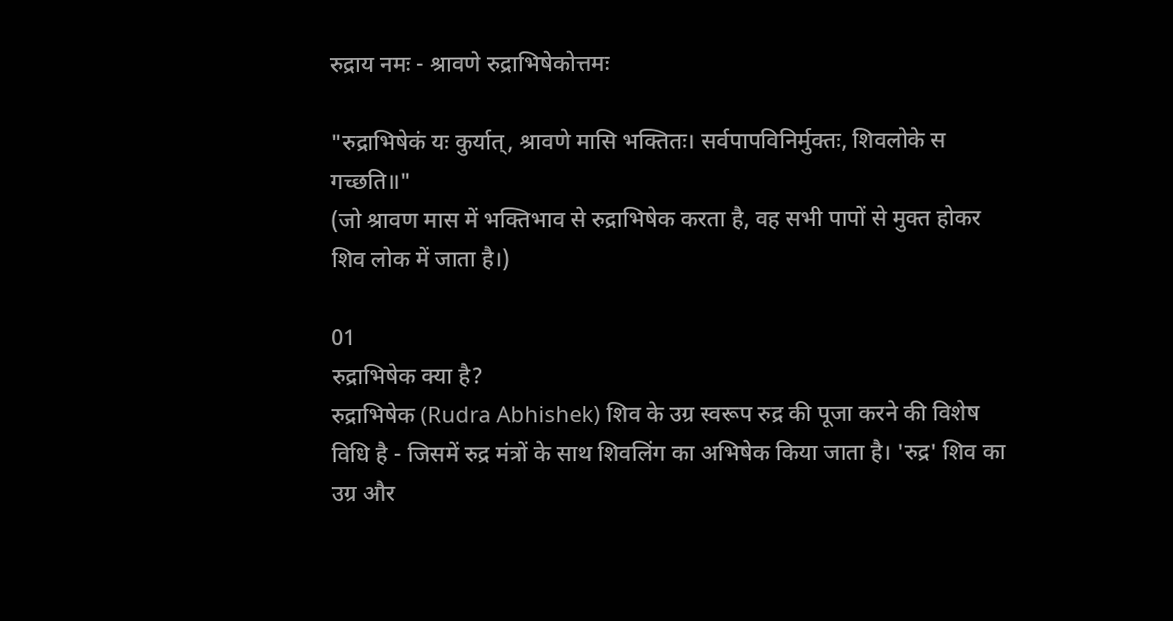रुद्राय नमः - श्रावणे रुद्राभिषेकोत्तमः

"रुद्राभिषेकं यः कुर्यात्, श्रावणे मासि भक्तितः। सर्वपापविनिर्मुक्तः, शिवलोके स गच्छति॥"
(जो श्रावण मास में भक्तिभाव से रुद्राभिषेक करता है, वह सभी पापों से मुक्त होकर शिव लोक में जाता है।)

01
रुद्राभिषेक क्या है?
रुद्राभिषेक (Rudra Abhishek) शिव के उग्र स्वरूप रुद्र की पूजा करने की विशेष विधि है - जिसमें रुद्र मंत्रों के साथ शिवलिंग का अभिषेक किया जाता है। 'रुद्र' शिव का उग्र और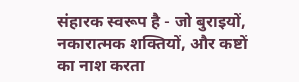संहारक स्वरूप है - जो बुराइयों, नकारात्मक शक्तियों, और कष्टों का नाश करता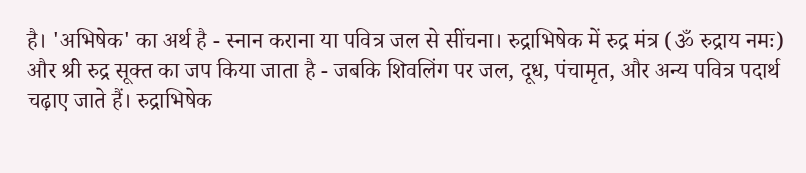है। 'अभिषेक' का अर्थ है - स्नान कराना या पवित्र जल से सींचना। रुद्राभिषेक में रुद्र मंत्र (ॐ रुद्राय नमः) और श्री रुद्र सूक्त का जप किया जाता है - जबकि शिवलिंग पर जल, दूध, पंचामृत, और अन्य पवित्र पदार्थ चढ़ाए जाते हैं। रुद्राभिषेक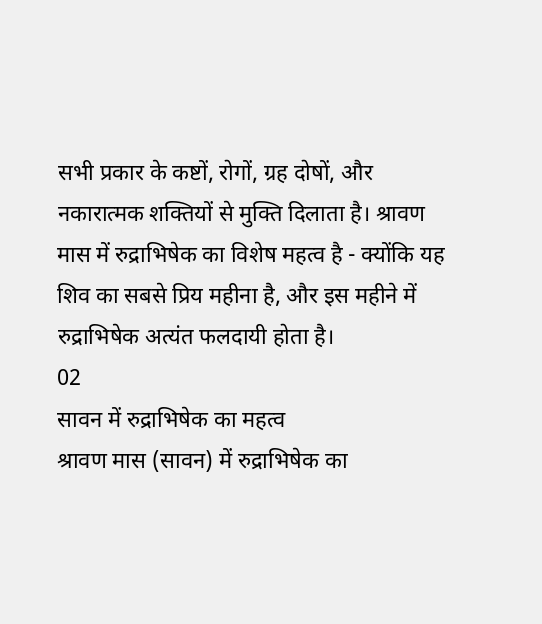सभी प्रकार के कष्टों, रोगों, ग्रह दोषों, और नकारात्मक शक्तियों से मुक्ति दिलाता है। श्रावण मास में रुद्राभिषेक का विशेष महत्व है - क्योंकि यह शिव का सबसे प्रिय महीना है, और इस महीने में रुद्राभिषेक अत्यंत फलदायी होता है।
02
सावन में रुद्राभिषेक का महत्व
श्रावण मास (सावन) में रुद्राभिषेक का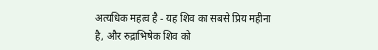अत्यधिक महत्व है - यह शिव का सबसे प्रिय महीना है, और रुद्राभिषेक शिव को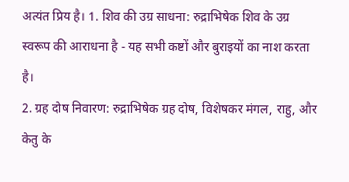अत्यंत प्रिय है। 1. शिव की उग्र साधना: रुद्राभिषेक शिव के उग्र स्वरूप की आराधना है - यह सभी कष्टों और बुराइयों का नाश करता है।
2. ग्रह दोष निवारण: रुद्राभिषेक ग्रह दोष, विशेषकर मंगल, राहु, और केतु के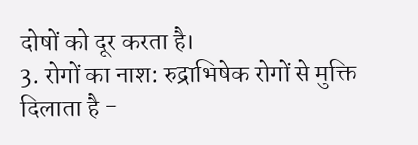दोषों को दूर करता है।
3. रोगों का नाश: रुद्राभिषेक रोगों से मुक्ति दिलाता है -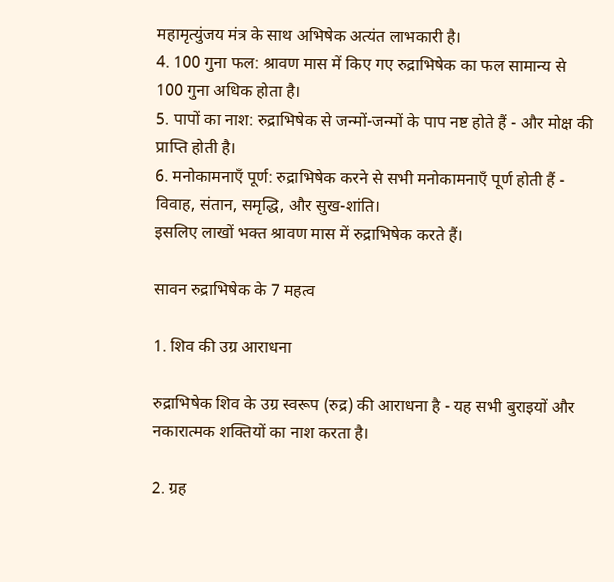महामृत्युंजय मंत्र के साथ अभिषेक अत्यंत लाभकारी है।
4. 100 गुना फल: श्रावण मास में किए गए रुद्राभिषेक का फल सामान्य से 100 गुना अधिक होता है।
5. पापों का नाश: रुद्राभिषेक से जन्मों-जन्मों के पाप नष्ट होते हैं - और मोक्ष की प्राप्ति होती है।
6. मनोकामनाएँ पूर्ण: रुद्राभिषेक करने से सभी मनोकामनाएँ पूर्ण होती हैं - विवाह, संतान, समृद्धि, और सुख-शांति।
इसलिए लाखों भक्त श्रावण मास में रुद्राभिषेक करते हैं।

सावन रुद्राभिषेक के 7 महत्व

1. शिव की उग्र आराधना

रुद्राभिषेक शिव के उग्र स्वरूप (रुद्र) की आराधना है - यह सभी बुराइयों और नकारात्मक शक्तियों का नाश करता है।

2. ग्रह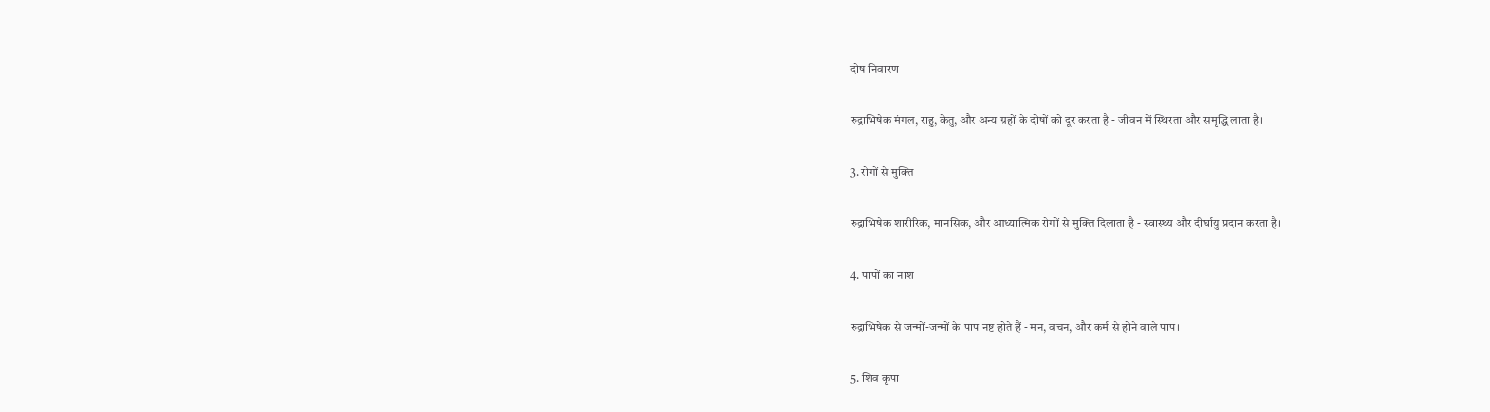दोष निवारण

रुद्राभिषेक मंगल, राहु, केतु, और अन्य ग्रहों के दोषों को दूर करता है - जीवन में स्थिरता और समृद्धि लाता है।

3. रोगों से मुक्ति

रुद्राभिषेक शारीरिक, मानसिक, और आध्यात्मिक रोगों से मुक्ति दिलाता है - स्वास्थ्य और दीर्घायु प्रदान करता है।

4. पापों का नाश

रुद्राभिषेक से जन्मों-जन्मों के पाप नष्ट होते हैं - मन, वचन, और कर्म से होने वाले पाप।

5. शिव कृपा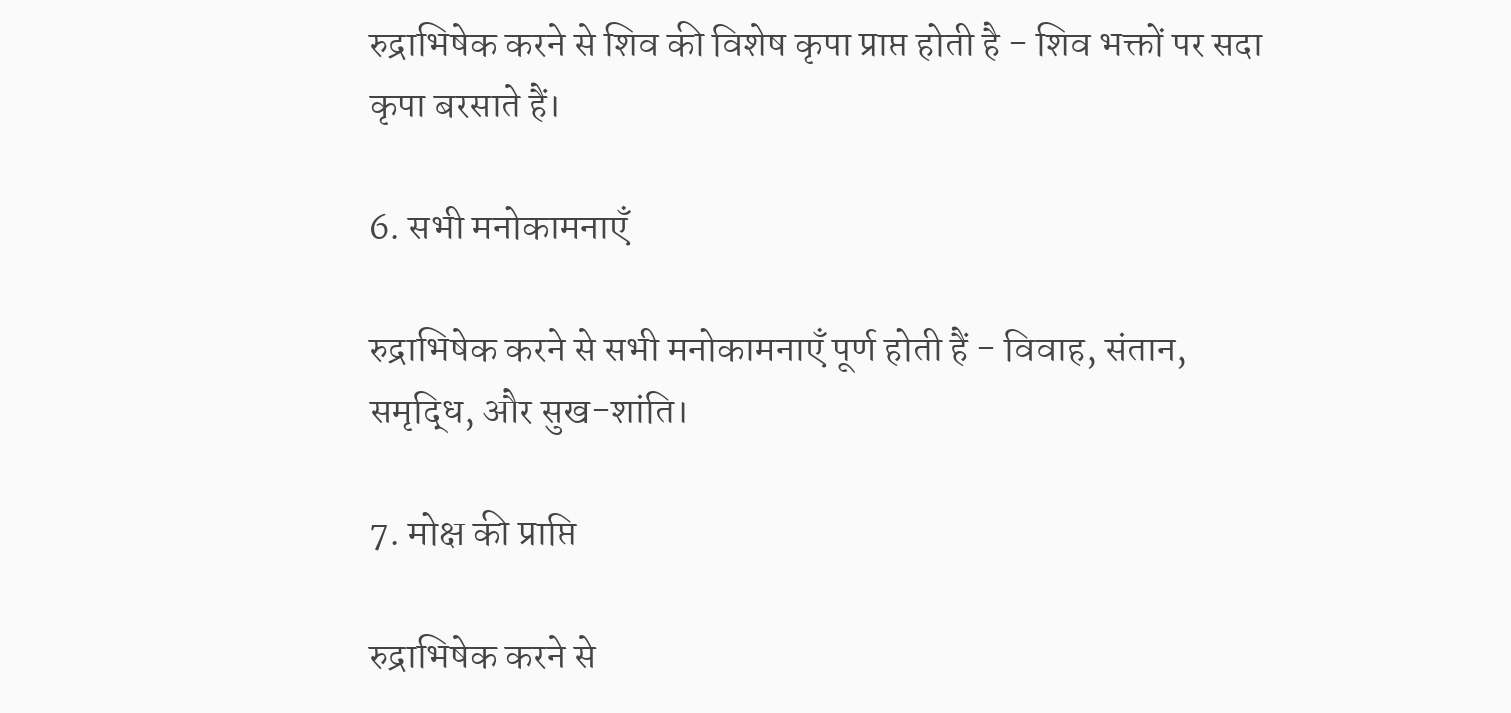रुद्राभिषेक करने से शिव की विशेष कृपा प्राप्त होती है - शिव भक्तों पर सदा कृपा बरसाते हैं।

6. सभी मनोकामनाएँ

रुद्राभिषेक करने से सभी मनोकामनाएँ पूर्ण होती हैं - विवाह, संतान, समृद्धि, और सुख-शांति।

7. मोक्ष की प्राप्ति

रुद्राभिषेक करने से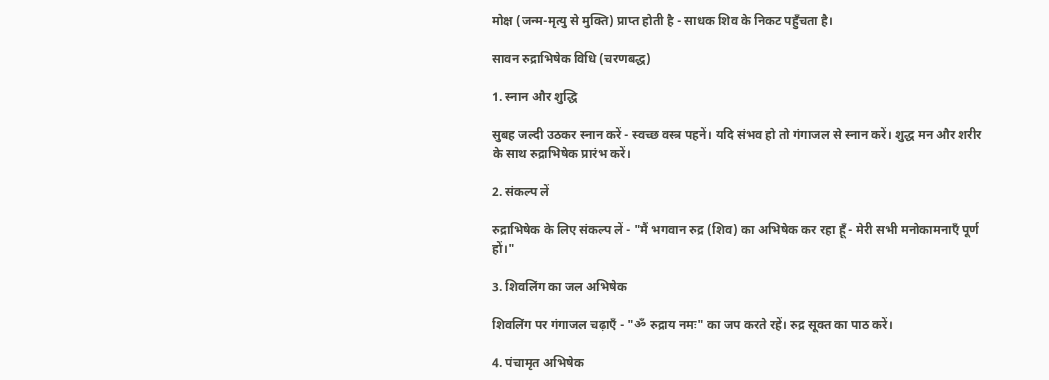मोक्ष (जन्म-मृत्यु से मुक्ति) प्राप्त होती है - साधक शिव के निकट पहुँचता है।

सावन रुद्राभिषेक विधि (चरणबद्ध)

1. स्नान और शुद्धि

सुबह जल्दी उठकर स्नान करें - स्वच्छ वस्त्र पहनें। यदि संभव हो तो गंगाजल से स्नान करें। शुद्ध मन और शरीर के साथ रुद्राभिषेक प्रारंभ करें।

2. संकल्प लें

रुद्राभिषेक के लिए संकल्प लें - "मैं भगवान रुद्र (शिव) का अभिषेक कर रहा हूँ - मेरी सभी मनोकामनाएँ पूर्ण हों।"

3. शिवलिंग का जल अभिषेक

शिवलिंग पर गंगाजल चढ़ाएँ - "ॐ रुद्राय नमः" का जप करते रहें। रुद्र सूक्त का पाठ करें।

4. पंचामृत अभिषेक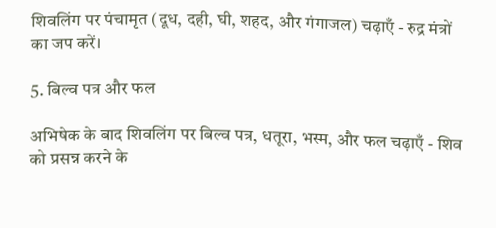शिवलिंग पर पंचामृत (दूध, दही, घी, शहद, और गंगाजल) चढ़ाएँ - रुद्र मंत्रों का जप करें।

5. बिल्व पत्र और फल

अभिषेक के बाद शिवलिंग पर बिल्व पत्र, धतूरा, भस्म, और फल चढ़ाएँ - शिव को प्रसन्न करने के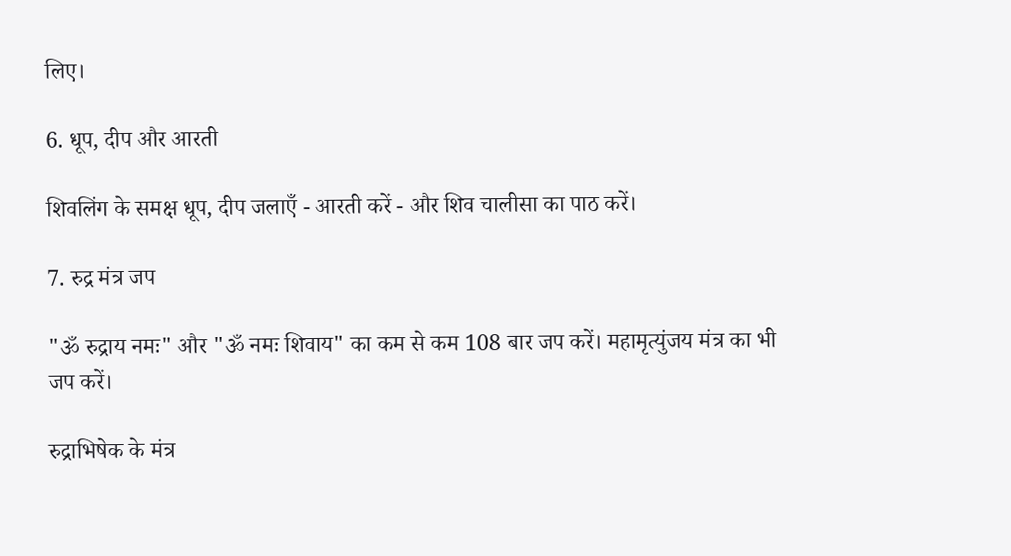लिए।

6. धूप, दीप और आरती

शिवलिंग के समक्ष धूप, दीप जलाएँ - आरती करें - और शिव चालीसा का पाठ करें।

7. रुद्र मंत्र जप

"ॐ रुद्राय नमः" और "ॐ नमः शिवाय" का कम से कम 108 बार जप करें। महामृत्युंजय मंत्र का भी जप करें।

रुद्राभिषेक के मंत्र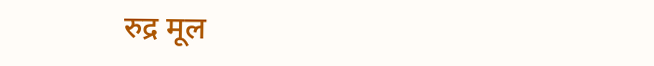रुद्र मूल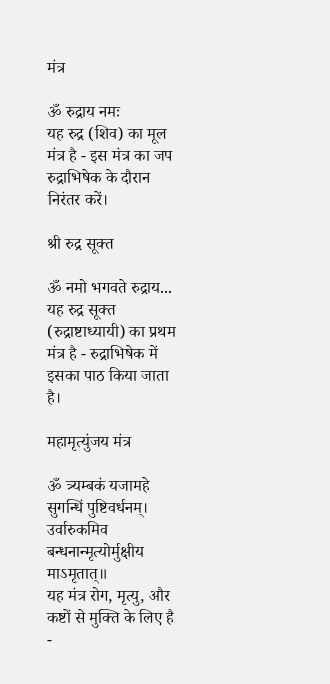मंत्र

ॐ रुद्राय नमः
यह रुद्र (शिव) का मूल मंत्र है - इस मंत्र का जप रुद्राभिषेक के दौरान निरंतर करें।

श्री रुद्र सूक्त

ॐ नमो भगवते रुद्राय...
यह रुद्र सूक्त (रुद्राष्टाध्यायी) का प्रथम मंत्र है - रुद्राभिषेक में इसका पाठ किया जाता है।

महामृत्युंजय मंत्र

ॐ त्र्यम्बकं यजामहे सुगन्धिं पुष्टिवर्धनम्। उर्वारुकमिव बन्धनान्मृत्योर्मुक्षीय माऽमृतात्॥
यह मंत्र रोग, मृत्यु, और कष्टों से मुक्ति के लिए है -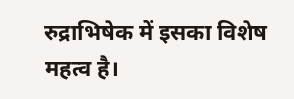रुद्राभिषेक में इसका विशेष महत्व है।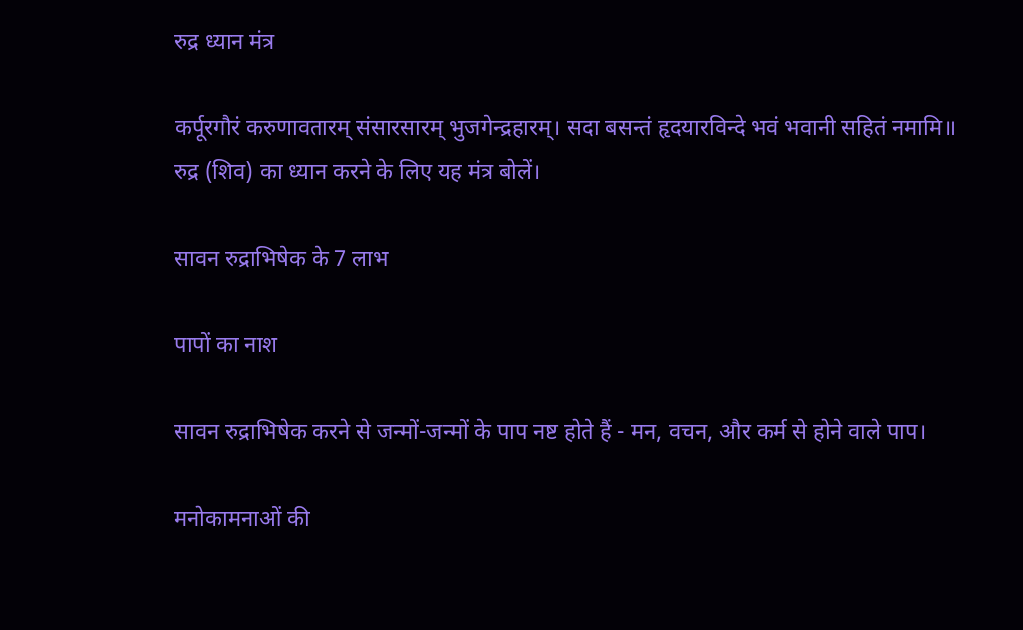रुद्र ध्यान मंत्र

कर्पूरगौरं करुणावतारम् संसारसारम् भुजगेन्द्रहारम्। सदा बसन्तं हृदयारविन्दे भवं भवानी सहितं नमामि॥
रुद्र (शिव) का ध्यान करने के लिए यह मंत्र बोलें।

सावन रुद्राभिषेक के 7 लाभ

पापों का नाश

सावन रुद्राभिषेक करने से जन्मों-जन्मों के पाप नष्ट होते हैं - मन, वचन, और कर्म से होने वाले पाप।

मनोकामनाओं की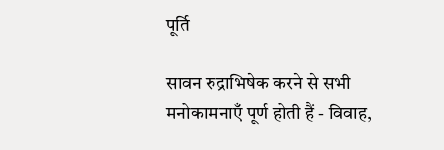पूर्ति

सावन रुद्राभिषेक करने से सभी मनोकामनाएँ पूर्ण होती हैं - विवाह,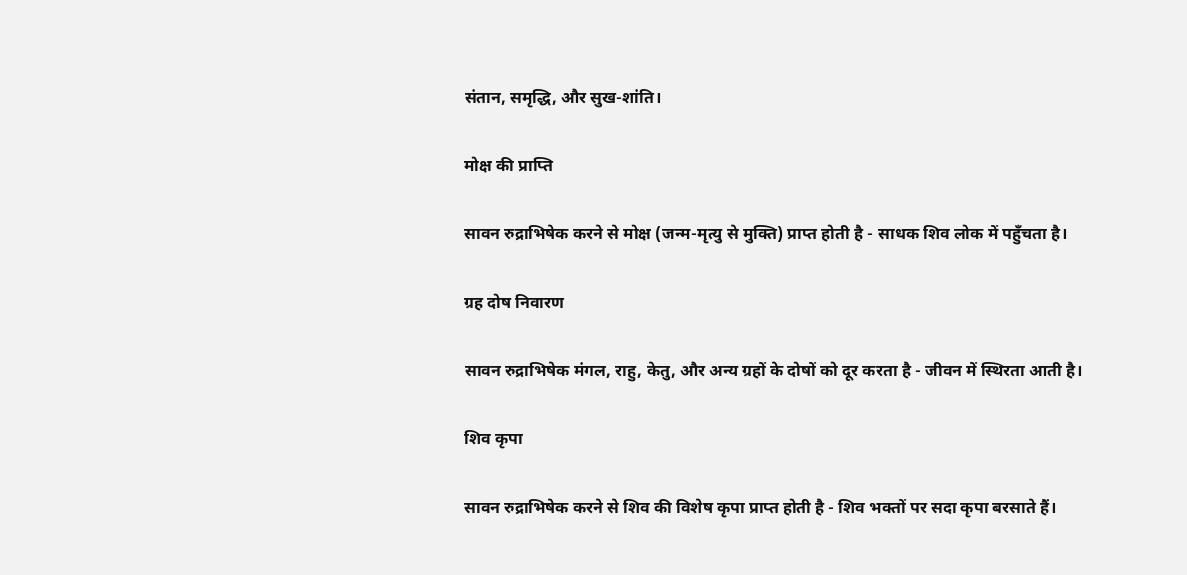संतान, समृद्धि, और सुख-शांति।

मोक्ष की प्राप्ति

सावन रुद्राभिषेक करने से मोक्ष (जन्म-मृत्यु से मुक्ति) प्राप्त होती है - साधक शिव लोक में पहुँचता है।

ग्रह दोष निवारण

सावन रुद्राभिषेक मंगल, राहु, केतु, और अन्य ग्रहों के दोषों को दूर करता है - जीवन में स्थिरता आती है।

शिव कृपा

सावन रुद्राभिषेक करने से शिव की विशेष कृपा प्राप्त होती है - शिव भक्तों पर सदा कृपा बरसाते हैं।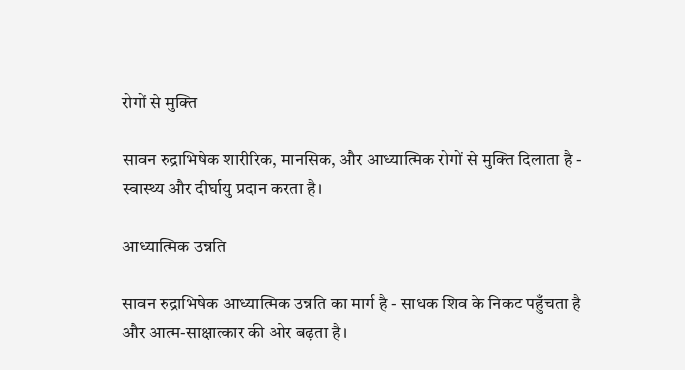रोगों से मुक्ति

सावन रुद्राभिषेक शारीरिक, मानसिक, और आध्यात्मिक रोगों से मुक्ति दिलाता है - स्वास्थ्य और दीर्घायु प्रदान करता है।

आध्यात्मिक उन्नति

सावन रुद्राभिषेक आध्यात्मिक उन्नति का मार्ग है - साधक शिव के निकट पहुँचता है और आत्म-साक्षात्कार की ओर बढ़ता है।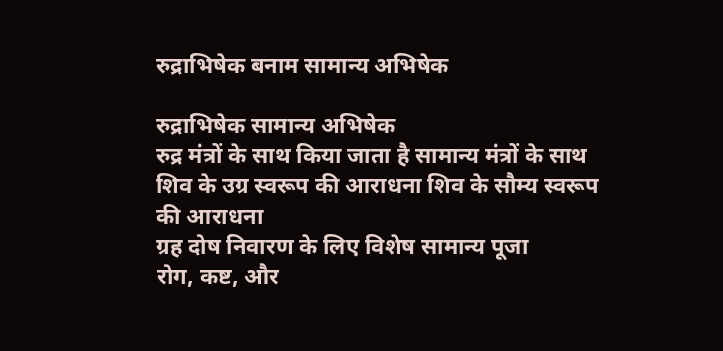रुद्राभिषेक बनाम सामान्य अभिषेक

रुद्राभिषेक सामान्य अभिषेक
रुद्र मंत्रों के साथ किया जाता है सामान्य मंत्रों के साथ
शिव के उग्र स्वरूप की आराधना शिव के सौम्य स्वरूप की आराधना
ग्रह दोष निवारण के लिए विशेष सामान्य पूजा
रोग, कष्ट, और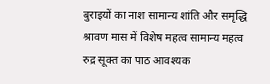बुराइयों का नाश सामान्य शांति और समृद्धि
श्रावण मास में विशेष महत्व सामान्य महत्व
रुद्र सूक्त का पाठ आवश्यक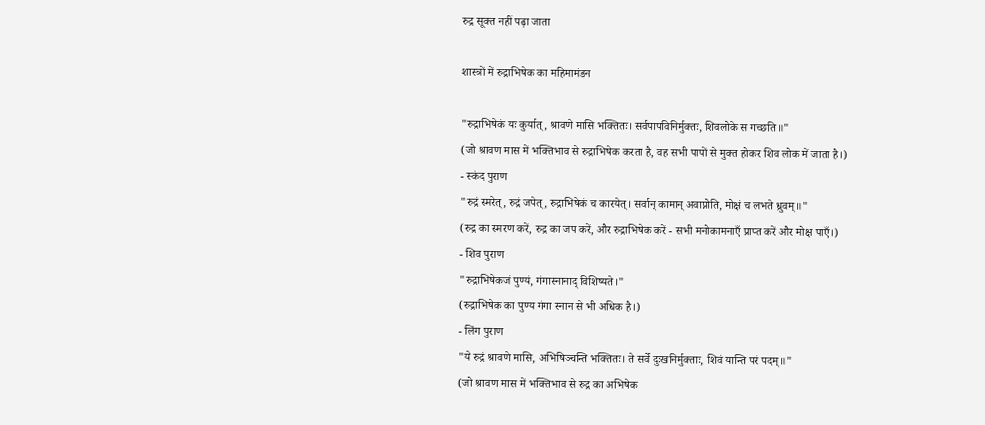रुद्र सूक्त नहीं पढ़ा जाता

शास्त्रों में रुद्राभिषेक का महिमामंडन

"रुद्राभिषेकं यः कुर्यात्, श्रावणे मासि भक्तितः। सर्वपापविनिर्मुक्तः, शिवलोके स गच्छति॥"
(जो श्रावण मास में भक्तिभाव से रुद्राभिषेक करता है, वह सभी पापों से मुक्त होकर शिव लोक में जाता है।)
- स्कंद पुराण
"रुद्रं स्मरेत्, रुद्रं जपेत्, रुद्राभिषेकं च कारयेत्। सर्वान् कामान् अवाप्नोति, मोक्षं च लभते ध्रुवम्॥"
(रुद्र का स्मरण करें, रुद्र का जप करें, और रुद्राभिषेक करें - सभी मनोकामनाएँ प्राप्त करें और मोक्ष पाएँ।)
- शिव पुराण
"रुद्राभिषेकजं पुण्यं, गंगास्नानाद् विशिष्यते।"
(रुद्राभिषेक का पुण्य गंगा स्नान से भी अधिक है।)
- लिंग पुराण
"ये रुद्रं श्रावणे मासि, अभिषिञ्चन्ति भक्तितः। ते सर्वे दुःखनिर्मुक्ताः, शिवं यान्ति परं पदम्॥"
(जो श्रावण मास में भक्तिभाव से रुद्र का अभिषेक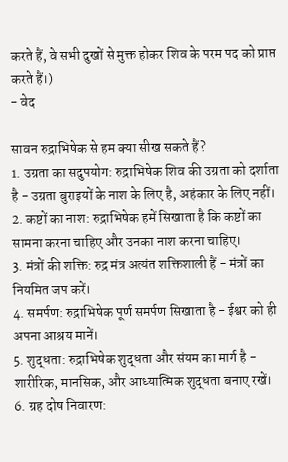करते हैं, वे सभी दुखों से मुक्त होकर शिव के परम पद को प्राप्त करते हैं।)
- वेद

सावन रुद्राभिषेक से हम क्या सीख सकते हैं?
1. उग्रता का सदुपयोग: रुद्राभिषेक शिव की उग्रता को दर्शाता है - उग्रता बुराइयों के नाश के लिए है, अहंकार के लिए नहीं।
2. कष्टों का नाश: रुद्राभिषेक हमें सिखाता है कि कष्टों का सामना करना चाहिए और उनका नाश करना चाहिए।
3. मंत्रों की शक्ति: रुद्र मंत्र अत्यंत शक्तिशाली हैं - मंत्रों का नियमित जप करें।
4. समर्पण: रुद्राभिषेक पूर्ण समर्पण सिखाता है - ईश्वर को ही अपना आश्रय मानें।
5. शुद्धता: रुद्राभिषेक शुद्धता और संयम का मार्ग है - शारीरिक, मानसिक, और आध्यात्मिक शुद्धता बनाए रखें।
6. ग्रह दोष निवारण: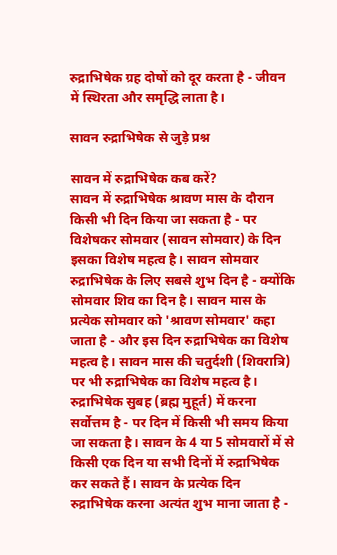रुद्राभिषेक ग्रह दोषों को दूर करता है - जीवन में स्थिरता और समृद्धि लाता है।

सावन रुद्राभिषेक से जुड़े प्रश्न

सावन में रुद्राभिषेक कब करें?
सावन में रुद्राभिषेक श्रावण मास के दौरान किसी भी दिन किया जा सकता है - पर विशेषकर सोमवार (सावन सोमवार) के दिन इसका विशेष महत्व है। सावन सोमवार रुद्राभिषेक के लिए सबसे शुभ दिन है - क्योंकि सोमवार शिव का दिन है। सावन मास के प्रत्येक सोमवार को 'श्रावण सोमवार' कहा जाता है - और इस दिन रुद्राभिषेक का विशेष महत्व है। सावन मास की चतुर्दशी (शिवरात्रि) पर भी रुद्राभिषेक का विशेष महत्व है। रुद्राभिषेक सुबह (ब्रह्म मुहूर्त) में करना सर्वोत्तम है - पर दिन में किसी भी समय किया जा सकता है। सावन के 4 या 5 सोमवारों में से किसी एक दिन या सभी दिनों में रुद्राभिषेक कर सकते हैं। सावन के प्रत्येक दिन रुद्राभिषेक करना अत्यंत शुभ माना जाता है -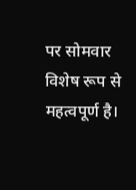पर सोमवार विशेष रूप से महत्वपूर्ण है।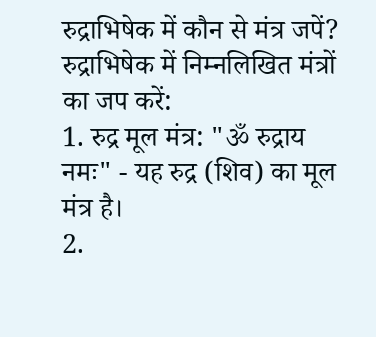रुद्राभिषेक में कौन से मंत्र जपें?
रुद्राभिषेक में निम्नलिखित मंत्रों का जप करें:
1. रुद्र मूल मंत्र: "ॐ रुद्राय नमः" - यह रुद्र (शिव) का मूल मंत्र है।
2.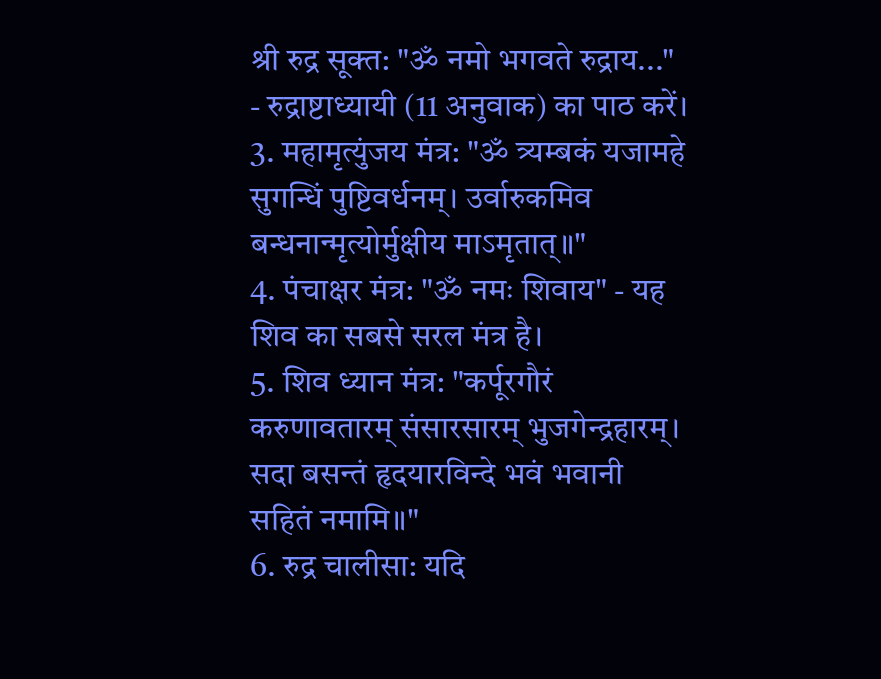श्री रुद्र सूक्त: "ॐ नमो भगवते रुद्राय..." - रुद्राष्टाध्यायी (11 अनुवाक) का पाठ करें।
3. महामृत्युंजय मंत्र: "ॐ त्र्यम्बकं यजामहे सुगन्धिं पुष्टिवर्धनम्। उर्वारुकमिव बन्धनान्मृत्योर्मुक्षीय माऽमृतात्॥"
4. पंचाक्षर मंत्र: "ॐ नमः शिवाय" - यह शिव का सबसे सरल मंत्र है।
5. शिव ध्यान मंत्र: "कर्पूरगौरं करुणावतारम् संसारसारम् भुजगेन्द्रहारम्। सदा बसन्तं हृदयारविन्दे भवं भवानी सहितं नमामि॥"
6. रुद्र चालीसा: यदि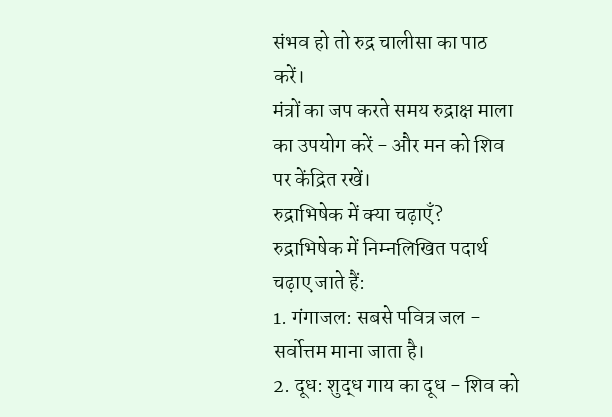संभव हो तो रुद्र चालीसा का पाठ करें।
मंत्रों का जप करते समय रुद्राक्ष माला का उपयोग करें - और मन को शिव पर केंद्रित रखें।
रुद्राभिषेक में क्या चढ़ाएँ?
रुद्राभिषेक में निम्नलिखित पदार्थ चढ़ाए जाते हैं:
1. गंगाजल: सबसे पवित्र जल - सर्वोत्तम माना जाता है।
2. दूध: शुद्ध गाय का दूध - शिव को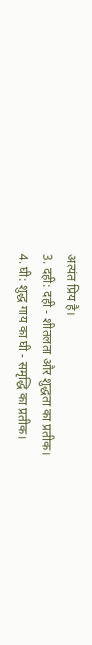अत्यंत प्रिय है।
3. दही: दही - शीतलता और शुद्धता का प्रतीक।
4. घी: शुद्ध गाय का घी - समृद्धि का प्रतीक।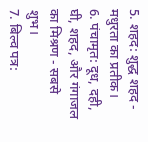5. शहद: शुद्ध शहद - मधुरता का प्रतीक।
6. पंचामृत: दूध, दही, घी, शहद, और गंगाजल का मिश्रण - सबसे शुभ।
7. बिल्व पत्र: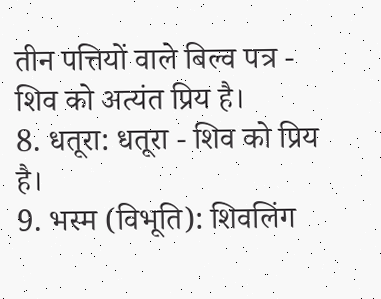तीन पत्तियों वाले बिल्व पत्र - शिव को अत्यंत प्रिय है।
8. धतूरा: धतूरा - शिव को प्रिय है।
9. भस्म (विभूति): शिवलिंग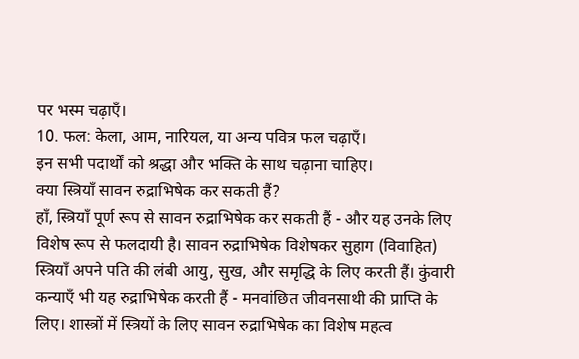पर भस्म चढ़ाएँ।
10. फल: केला, आम, नारियल, या अन्य पवित्र फल चढ़ाएँ।
इन सभी पदार्थों को श्रद्धा और भक्ति के साथ चढ़ाना चाहिए।
क्या स्त्रियाँ सावन रुद्राभिषेक कर सकती हैं?
हाँ, स्त्रियाँ पूर्ण रूप से सावन रुद्राभिषेक कर सकती हैं - और यह उनके लिए विशेष रूप से फलदायी है। सावन रुद्राभिषेक विशेषकर सुहाग (विवाहित) स्त्रियाँ अपने पति की लंबी आयु, सुख, और समृद्धि के लिए करती हैं। कुंवारी कन्याएँ भी यह रुद्राभिषेक करती हैं - मनवांछित जीवनसाथी की प्राप्ति के लिए। शास्त्रों में स्त्रियों के लिए सावन रुद्राभिषेक का विशेष महत्व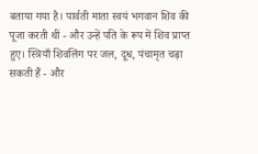बताया गया है। पार्वती माता स्वयं भगवान शिव की पूजा करती थीं - और उन्हें पति के रूप में शिव प्राप्त हुए। स्त्रियाँ शिवलिंग पर जल, दूध, पंचामृत चढ़ा सकती हैं - और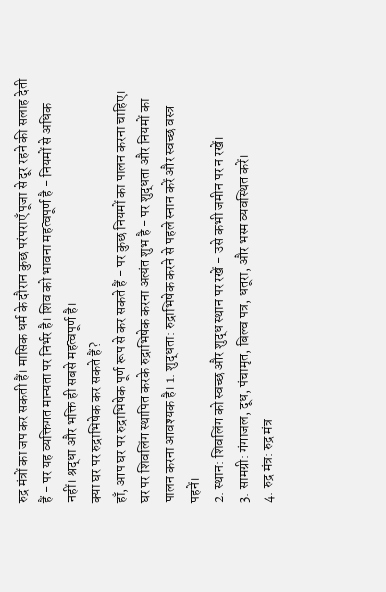रुद्र मंत्रों का जप कर सकती हैं। मासिक धर्म के दौरान कुछ परंपराएँ पूजा से दूर रहने की सलाह देती हैं - पर यह व्यक्तिगत मान्यता पर निर्भर है। शिव को भावना महत्वपूर्ण है - नियमों से अधिक नहीं। श्रद्धा और भक्ति ही सबसे महत्वपूर्ण है।
क्या घर पर रुद्राभिषेक कर सकते हैं?
हाँ, आप घर पर रुद्राभिषेक पूर्ण रूप से कर सकते हैं - पर कुछ नियमों का पालन करना चाहिए। घर पर शिवलिंग स्थापित करके रुद्राभिषेक करना अत्यंत शुभ है - पर शुद्धता और नियमों का पालन करना आवश्यक है। 1. शुद्धता: रुद्राभिषेक करने से पहले स्नान करें और स्वच्छ वस्त्र पहनें।
2. स्थान: शिवलिंग को स्वच्छ और शुद्ध स्थान पर रखें - उसे कभी जमीन पर न रखें।
3. सामग्री: गंगाजल, दूध, पंचामृत, बिल्व पत्र, धतूरा, और भस्म व्यवस्थित करें।
4. रुद्र मंत्र: रुद्र मंत्र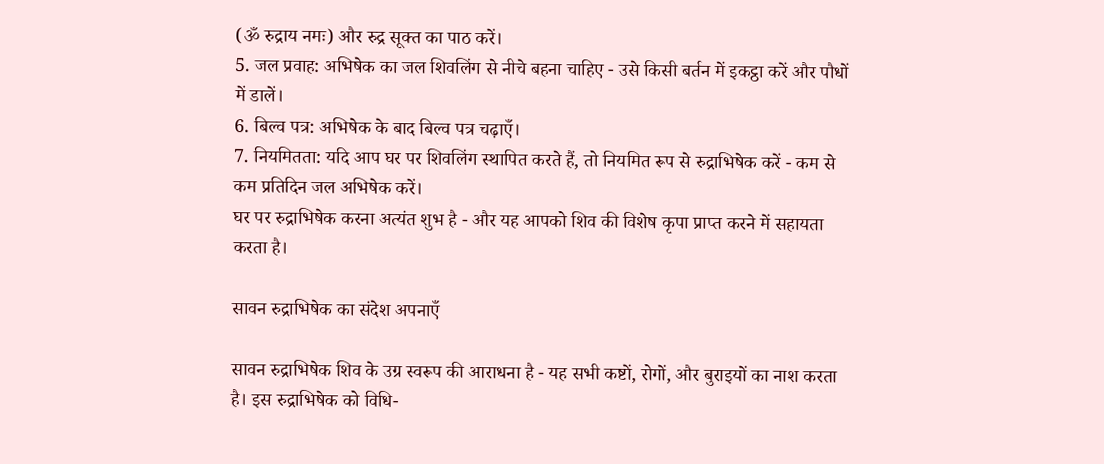(ॐ रुद्राय नमः) और रुद्र सूक्त का पाठ करें।
5. जल प्रवाह: अभिषेक का जल शिवलिंग से नीचे बहना चाहिए - उसे किसी बर्तन में इकट्ठा करें और पौधों में डालें।
6. बिल्व पत्र: अभिषेक के बाद बिल्व पत्र चढ़ाएँ।
7. नियमितता: यदि आप घर पर शिवलिंग स्थापित करते हैं, तो नियमित रूप से रुद्राभिषेक करें - कम से कम प्रतिदिन जल अभिषेक करें।
घर पर रुद्राभिषेक करना अत्यंत शुभ है - और यह आपको शिव की विशेष कृपा प्राप्त करने में सहायता करता है।

सावन रुद्राभिषेक का संदेश अपनाएँ

सावन रुद्राभिषेक शिव के उग्र स्वरूप की आराधना है - यह सभी कष्टों, रोगों, और बुराइयों का नाश करता है। इस रुद्राभिषेक को विधि-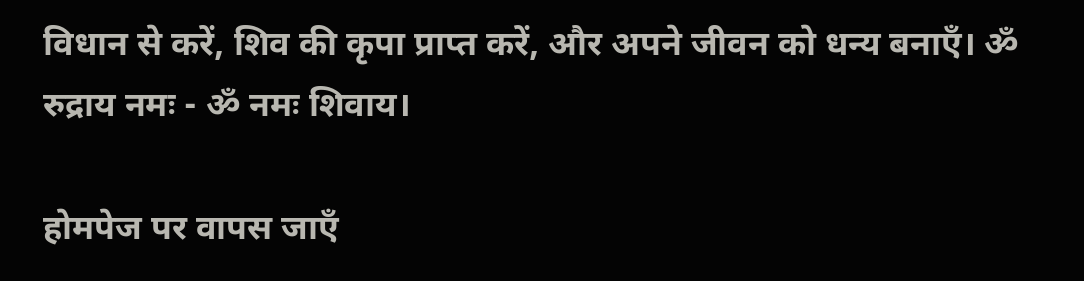विधान से करें, शिव की कृपा प्राप्त करें, और अपने जीवन को धन्य बनाएँ। ॐ रुद्राय नमः - ॐ नमः शिवाय।

होमपेज पर वापस जाएँ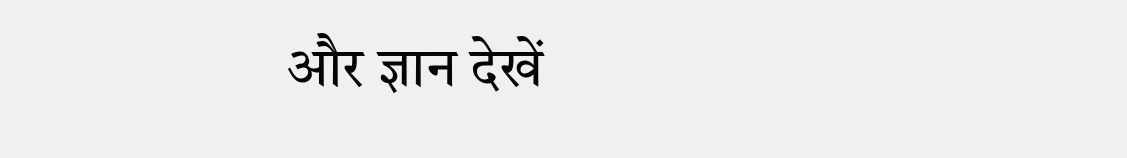और ज्ञान देखें